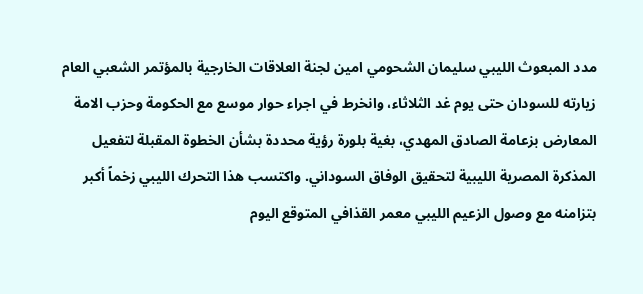مدد المبعوث الليبي سليمان الشحومي امين لجنة العلاقات الخارجية بالمؤتمر الشعبي العام زيارته للسودان حتى يوم غد الثلاثاء، وانخرط في اجراء حوار موسع مع الحكومة وحزب الامة المعارض بزعامة الصادق المهدي، بغية بلورة رؤية محددة بشأن الخطوة المقبلة لتفعيل المذكرة المصرية الليبية لتحقيق الوفاق السوداني. واكتسب هذا التحرك الليبي زخماً أكبر بتزامنه مع وصول الزعيم الليبي معمر القذافي المتوقع اليوم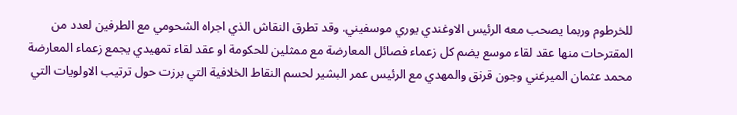للخرطوم وربما يصحب معه الرئيس الاوغندي يوري موسفيني. وقد تطرق النقاش الذي اجراه الشحومي مع الطرفين لعدد من المقترحات منها عقد لقاء موسع يضم كل زعماء فصائل المعارضة مع ممثلين للحكومة او عقد لقاء تمهيدي يجمع زعماء المعارضة محمد عثمان الميرغني وجون قرنق والمهدي مع الرئيس عمر البشير لحسم النقاط الخلافية التي برزت حول ترتيب الاولويات التي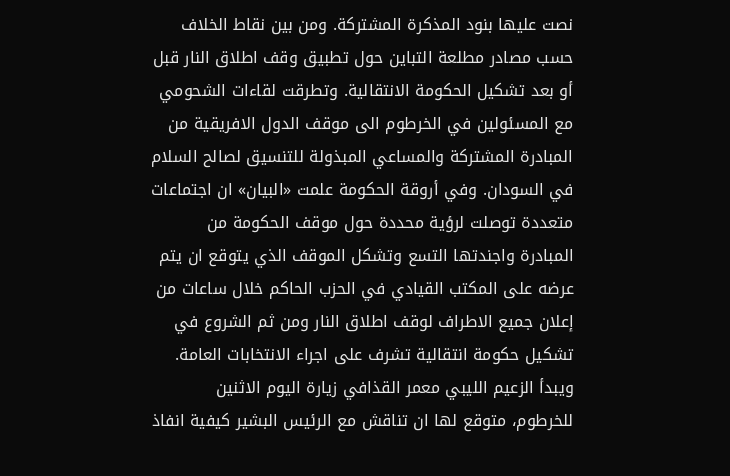نصت عليها بنود المذكرة المشتركة. ومن بين نقاط الخلاف حسب مصادر مطلعة التباين حول تطبيق وقف اطلاق النار قبل أو بعد تشكيل الحكومة الانتقالية. وتطرقت لقاءات الشحومي مع المسئولين في الخرطوم الى موقف الدول الافريقية من المبادرة المشتركة والمساعي المبذولة للتنسيق لصالح السلام في السودان. وفي أروقة الحكومة علمت «البيان» ان اجتماعات متعددة توصلت لرؤية محددة حول موقف الحكومة من المبادرة واجندتها التسع وتشكل الموقف الذي يتوقع ان يتم عرضه على المكتب القيادي في الحزب الحاكم خلال ساعات من إعلان جميع الاطراف لوقف اطلاق النار ومن ثم الشروع في تشكيل حكومة انتقالية تشرف على اجراء الانتخابات العامة. ويبدأ الزعيم الليبي معمر القذافي زيارة اليوم الاثنين للخرطوم، متوقع لها ان تناقش مع الرئيس البشير كيفية انفاذ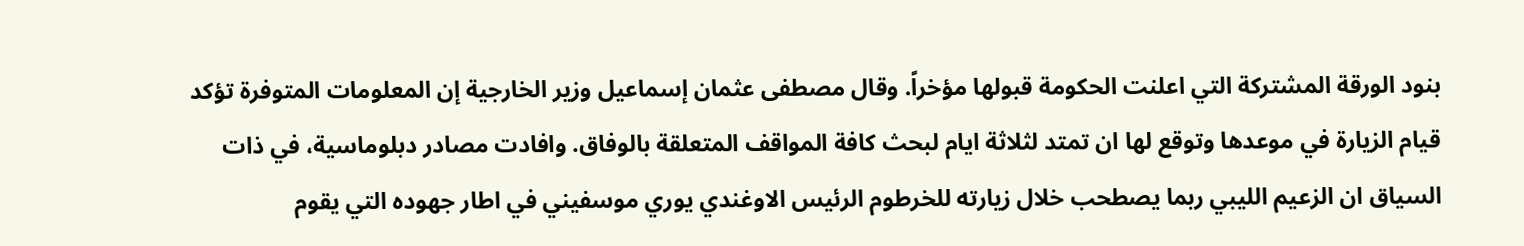بنود الورقة المشتركة التي اعلنت الحكومة قبولها مؤخراً. وقال مصطفى عثمان إسماعيل وزير الخارجية إن المعلومات المتوفرة تؤكد قيام الزيارة في موعدها وتوقع لها ان تمتد لثلاثة ايام لبحث كافة المواقف المتعلقة بالوفاق. وافادت مصادر دبلوماسية، في ذات السياق ان الزعيم الليبي ربما يصطحب خلال زيارته للخرطوم الرئيس الاوغندي يوري موسفيني في اطار جهوده التي يقوم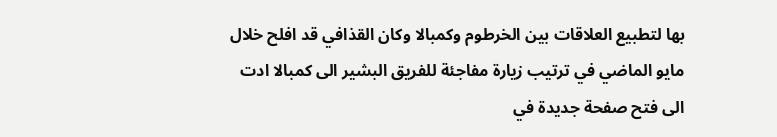بها لتطبيع العلاقات بين الخرطوم وكمبالا وكان القذافي قد افلح خلال مايو الماضي في ترتيب زيارة مفاجئة للفريق البشير الى كمبالا ادت الى فتح صفحة جديدة في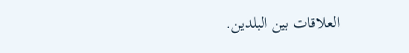العلاقات بين البلدين.